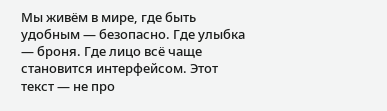Мы живём в мире, где быть удобным — безопасно. Где улыбка — броня. Где лицо всё чаще становится интерфейсом. Этот текст — не про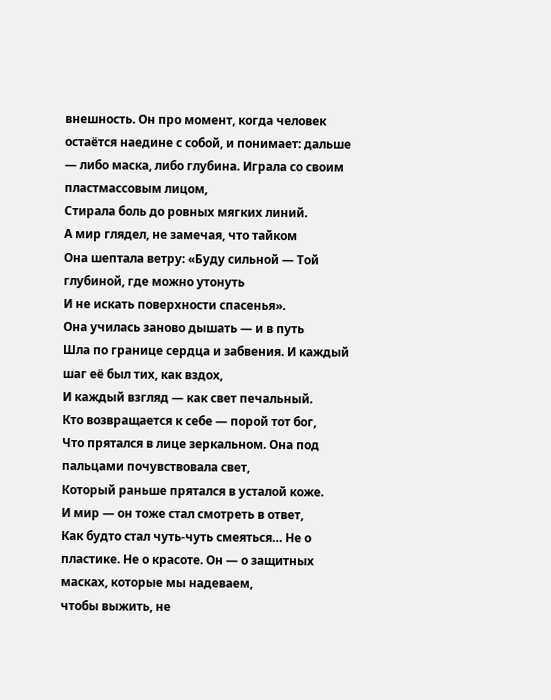внешность. Он про момент, когда человек остаётся наедине с собой, и понимает: дальше — либо маска, либо глубина. Играла со своим пластмассовым лицом,
Стирала боль до ровных мягких линий.
А мир глядел, не замечая, что тайком
Она шептала ветру: «Буду сильной — Той глубиной, где можно утонуть
И не искать поверхности спасенья».
Она училась заново дышать — и в путь
Шла по границе сердца и забвения. И каждый шаг её был тих, как вздох,
И каждый взгляд — как свет печальный.
Кто возвращается к себе — порой тот бог,
Что прятался в лице зеркальном. Она под пальцами почувствовала свет,
Который раньше прятался в усталой коже.
И мир — он тоже стал смотреть в ответ,
Как будто стал чуть-чуть смеяться… Не о пластике. Не о красоте. Он — о защитных масках, которые мы надеваем,
чтобы выжить, не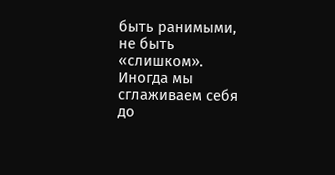быть ранимыми, не быть «слишком». Иногда мы сглаживаем себя до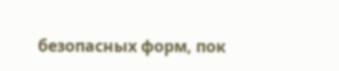безопасных форм, пок